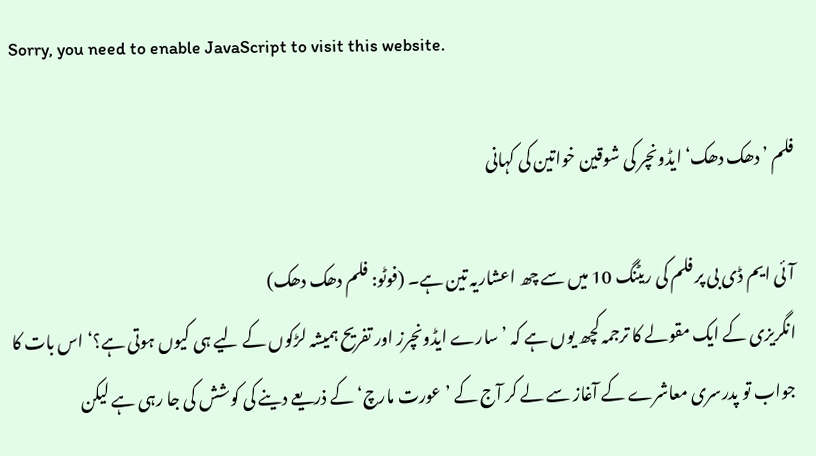Sorry, you need to enable JavaScript to visit this website.

فلم ’دھک دھک‘ ایڈونچر کی شوقین خواتین کی کہانی

آئی ایم ڈی بی پر فلم کی ریٹنگ 10 میں سے چھ اعشاریہ تین ہے۔ (فوٹو: فلم دھک دھک)
انگریزی کے ایک مقولے کا ترجمہ کچھ یوں ہے کہ ’سارے ایڈونچرز اور تفریح ہمیشہ لڑکوں کے لیے ہی کیوں ہوتی ہے؟‘ اس بات کا جواب تو پدرسری معاشرے کے آغاز سے لے کر آج کے ’عورت مارچ‘ کے ذریعے دینے کی کوشش کی جا رہی ہے لیکن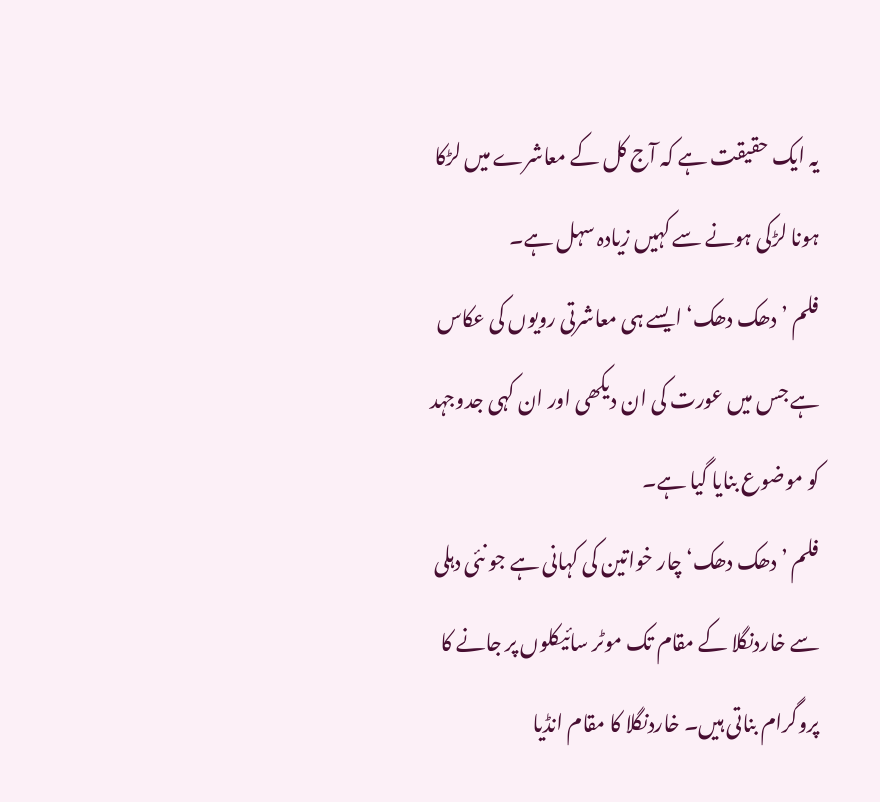یہ ایک حقیقت ہے کہ آج کل کے معاشرے میں لڑکا ہونا لڑکی ہونے سے کہیں زیادہ سہل ہے۔
فلم ’دھک دھک‘ ایسے ہی معاشرتی رویوں کی عکاس ہے جس میں عورت کی ان دیکھی اور ان کہی جدوجہد کو موضوع بنایا گیا ہے۔
فلم ’دھک دھک‘ چار خواتین کی کہانی ہے جو نئی دہلی سے خاردنگلا کے مقام تک موٹر سائیکلوں پر جانے کا پروگرام بناتی ہیں۔ خاردنگلا کا مقام انڈیا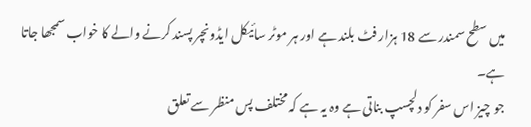میں سطح سمندر سے 18 ہزار فٹ بلند ہے اور ہر موٹر سائیکل ایڈونچر پسند کرنے والے کا خواب سمجھا جاتا ہے۔
جو چیز اس سفر کو دلچسپ بناتی ہے وہ یہ ہے کہ مختلف پس منظر سے تعلق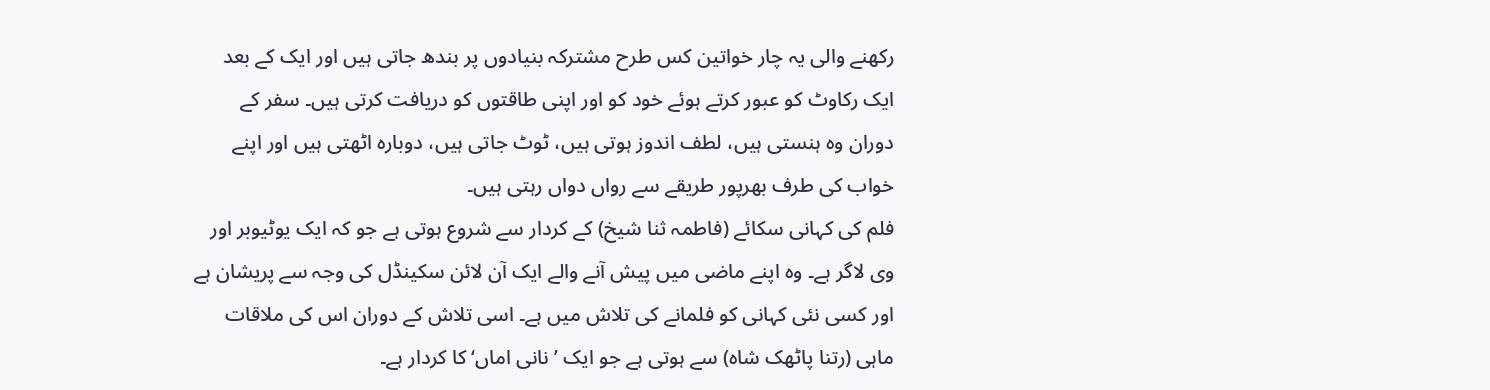رکھنے والی یہ چار خواتین کس طرح مشترکہ بنیادوں پر بندھ جاتی ہیں اور ایک کے بعد ایک رکاوٹ کو عبور کرتے ہوئے خود کو اور اپنی طاقتوں کو دریافت کرتی ہیں۔ سفر کے دوران وہ ہنستی ہیں، لطف اندوز ہوتی ہیں، ٹوٹ جاتی ہیں، دوبارہ اٹھتی ہیں اور اپنے خواب کی طرف بھرپور طریقے سے رواں دواں رہتی ہیں۔
فلم کی کہانی سکائے (فاطمہ ثنا شیخ) کے کردار سے شروع ہوتی ہے جو کہ ایک یوٹیوبر اور وی لاگر ہے۔ وہ اپنے ماضی میں پیش آنے والے ایک آن لائن سکینڈل کی وجہ سے پریشان ہے اور کسی نئی کہانی کو فلمانے کی تلاش میں ہے۔ اسی تلاش کے دوران اس کی ملاقات ماہی (رتنا پاٹھک شاہ) سے ہوتی ہے جو ایک ’نانی اماں‘ کا کردار ہے۔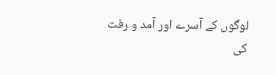لوگوں کے آسرے اور آمد و رفت کی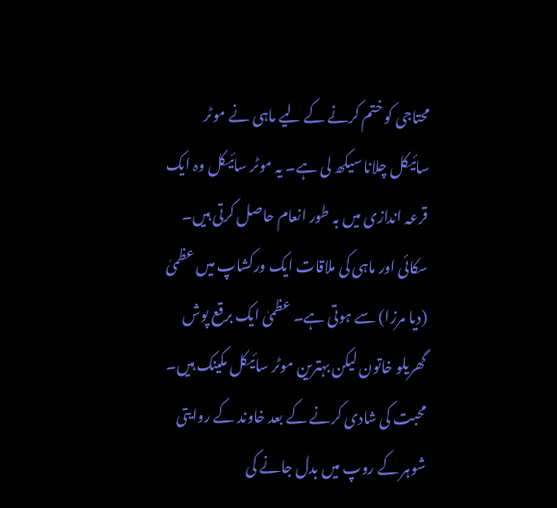محتاجی کو ختم کرنے کے لیے ماہی نے موٹر سائیکل چلانا سیکھ لی ہے۔ یہ موٹر سائیکل وہ ایک قرعہ اندازی میں بہ طور انعام حاصل کرتی ہیں۔
سکائی اور ماہی کی ملاقات ایک ورکشاپ میں عظمیٰ (دیا مرزا) سے ہوتی ہے۔ عظمیٰ ایک برقع پوش گھریلو خاتون لیکن بہترین موٹر سائیکل مکینک ہیں۔ محبت کی شادی کرنے کے بعد خاوند کے روایتی شوہر کے روپ میں بدل جانے کی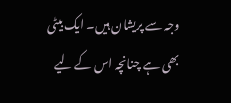وجہ سے پریشان ہیں۔ ایک بیٹی بھی ہے چنانچہ اس کے لیے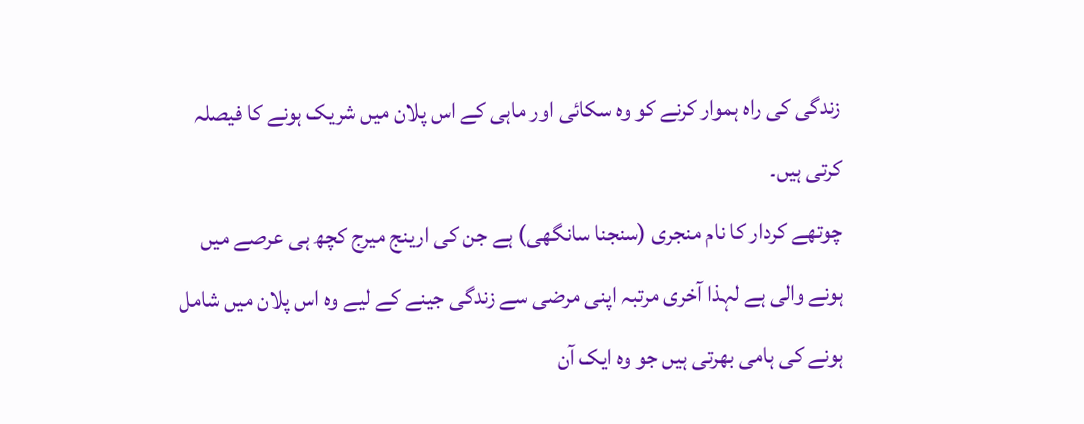زندگی کی راہ ہموار کرنے کو وہ سکائی اور ماہی کے اس پلان میں شریک ہونے کا فیصلہ کرتی ہیں۔
چوتھے کردار کا نام منجری (سنجنا سانگھی) ہے جن کی ارینج میرج کچھ ہی عرصے میں ہونے والی ہے لہذا آخری مرتبہ اپنی مرضی سے زندگی جینے کے لیے وہ اس پلان میں شامل ہونے کی ہامی بھرتی ہیں جو وہ ایک آن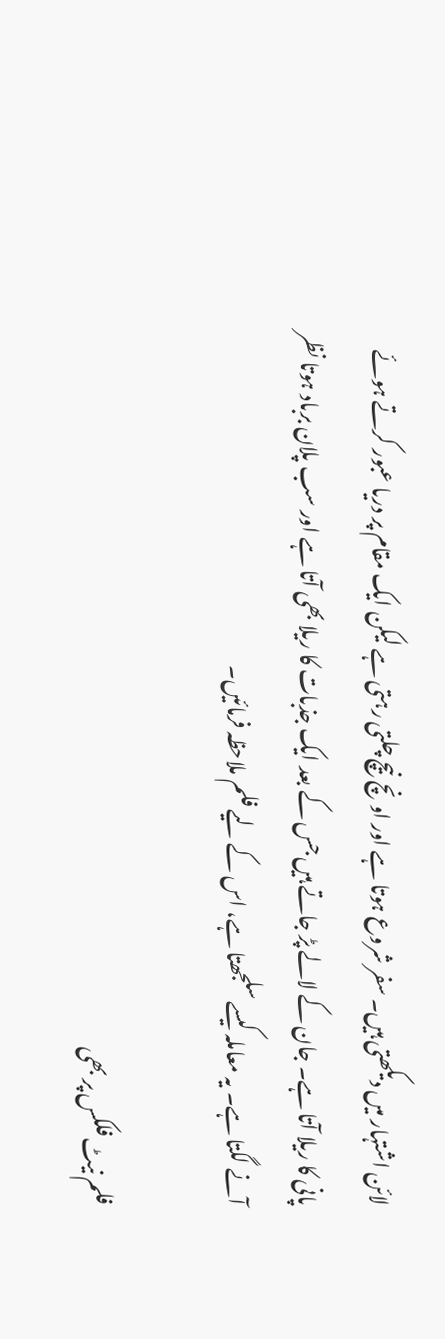لائن اشتہار میں دیکھتی ہیں۔ سفر شروع ہوتا ہے اور اونچ نیچ چلتی رہتی ہے لیکن ایک مقام پر دریا عبور کرتے ہوئے پانی کا ریلا آتا ہے۔ جان کے لالے پڑ جاتے ہیں جس کے بعد ایک جذبات کا ریلا بھی آتا ہے اور سب پلان برباد ہوتا نظر آنے لگتا ہے۔ یہ معاملہ کیسے سلجھتا ہے، اس کے لیے فلم ملاحظہ فرمائیں۔

فلم نیٹ فلکس پر بھی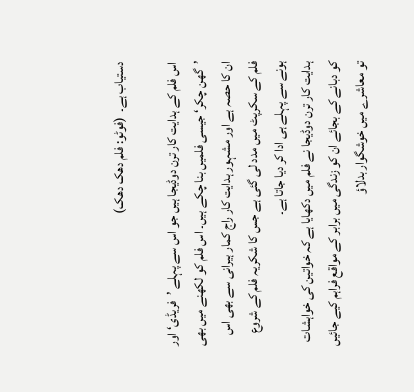دستیاب ہے۔  (فوٹو: فلم دھک دھک)

اس فلم کے ہدایت کار ترن دوڈیجا ہیں جو اس سے پہلے ’فریڈی‘ اور ’گھن چکر‘ جیسی فلمیں بنا چکے ہیں۔ اس فلم کو لکھنے میں بھی ان کا حصہ ہے اور مشہور ہدایت کار راج کمار ہیرانی سے بھی اس فلم کے سکرپٹ میں مدد لی گئی ہے جس کا شکریہ فلم کے شروع ہونے سے پہلے ہی ادا کر دیا جاتا ہے۔
ہدایت کار ترن دوڈیجا نے فلم میں دکھایا ہے کہ خواتین کی خواہشات کو دبانے کے بجائے ان کو زندگی میں برابر کے مواقع فراہم کیے جائیں تو معاشرے میں خوشگوار بدلاؤ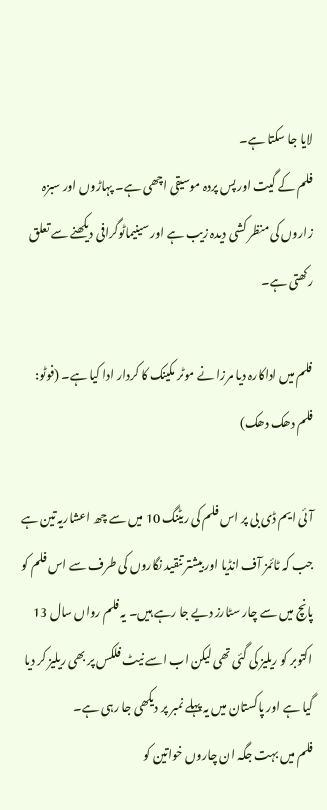لایا جا سکتا ہے۔
فلم کے گیت اور پس پردہ موسیقی اچھی ہے۔ پہاڑوں اور سبزہ زاروں کی منظر کشی دیدہ زیب ہے اور سینیماٹوگرافی دیکھنے سے تعلق رکھتی ہے۔

فلم میں اداکارہ دیا مرزا نے موٹر مکینک کا کردار ادا کیا ہے۔ (فوٹو: فلم دھک دھک)

آئی ایم ڈی بی پر اس فلم کی ریٹنگ 10 میں سے چھ اعشاریہ تین ہے جب کہ ٹائمز آف انڈیا اور بیشتر تنقید نگاروں کی طرف سے اس فلم کو پانچ میں سے چار سٹارز دیے جا رہے ہیں۔ یہ فلم رواں سال 13 اکتوبر کو ریلیز کی گئی تھی لیکن اب اسے نیٹ فلکس پر بھی ریلیز کر دیا گیا ہے اور پاکستان میں یہ پہلے نمبر پر دیکھی جا رہی ہے۔
فلم میں بہت جگہ ان چاروں خواتین کو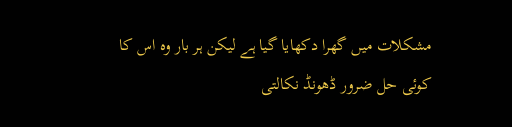مشکلات میں گھرا دکھایا گیا ہے لیکن ہر بار وہ اس کا کوئی حل ضرور ڈھونڈ نکالتی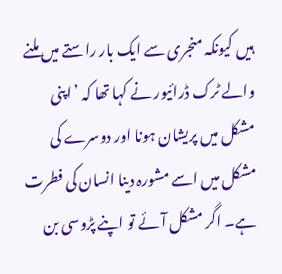ہیں کیونکہ منجری سے ایک بار راستے میں ملنے والے ٹرک ڈرائیور نے کہا تھا کہ ’اپنی مشکل میں پریشان ہونا اور دوسرے کی مشکل میں اسے مشورہ دینا انسان کی فطرت ہے۔ اگر مشکل آئے تو اپنے پڑوسی بن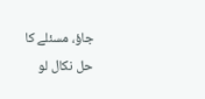جاؤ، مسئلے کا حل نکال لو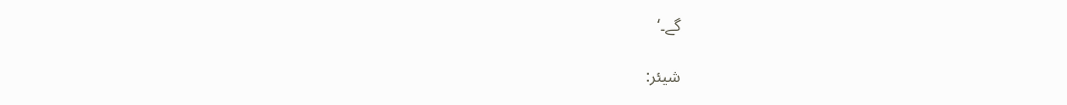گے۔‘

شیئر: